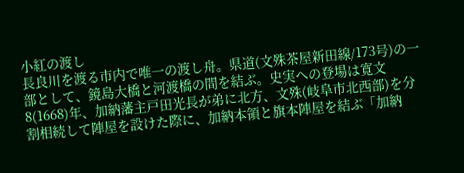小紅の渡し
長良川を渡る市内で唯一の渡し舟。県道(文殊茶屋新田線/173号)の一部として、鏡島大橋と河渡橋の間を結ぶ。史実への登場は寛文8(1668)年、加納藩主戸田光長が弟に北方、文殊(岐阜市北西部)を分割相続して陣屋を設けた際に、加納本領と旗本陣屋を結ぶ「加納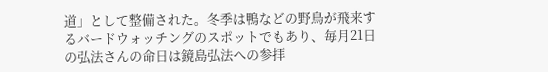道」として整備された。冬季は鴨などの野鳥が飛来するバードウォッチングのスポットでもあり、毎月21日の弘法さんの命日は鏡島弘法への参拝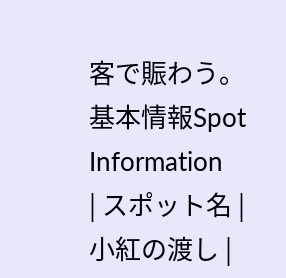客で賑わう。
基本情報Spot Information
| スポット名 | 小紅の渡し |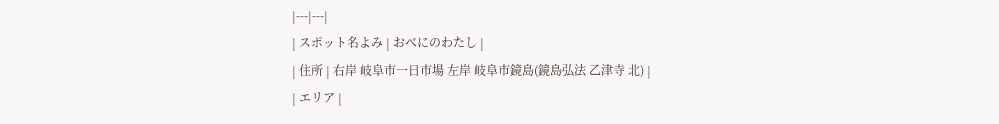|---|---|
| スポット名よみ | おべにのわたし |
| 住所 | 右岸 岐阜市一日市場 左岸 岐阜市鏡島(鏡島弘法 乙津寺 北) |
| エリア |